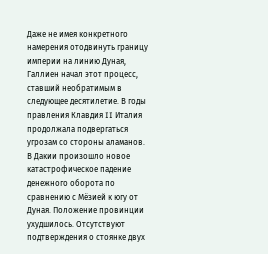Даже не имея конкретного намерения отодвинуть границу империи на линию Дуная, Галлиен начал этот процесс, ставший необратимым в следующее десятилетие. В годы правления Клавдия II Италия продолжала подвергаться угрозам со стороны аламанов. В Дакии произошло новое катастрофическое падение денежного оборота по сравнению с Мёзией к югу от Дуная. Положение провинции ухудшилось. Отсутствуют подтверждения о стоянке двух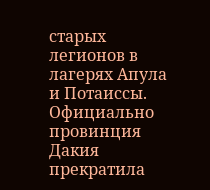старых легионов в лагерях Апула и Потаиссы. Официально провинция Дакия прекратила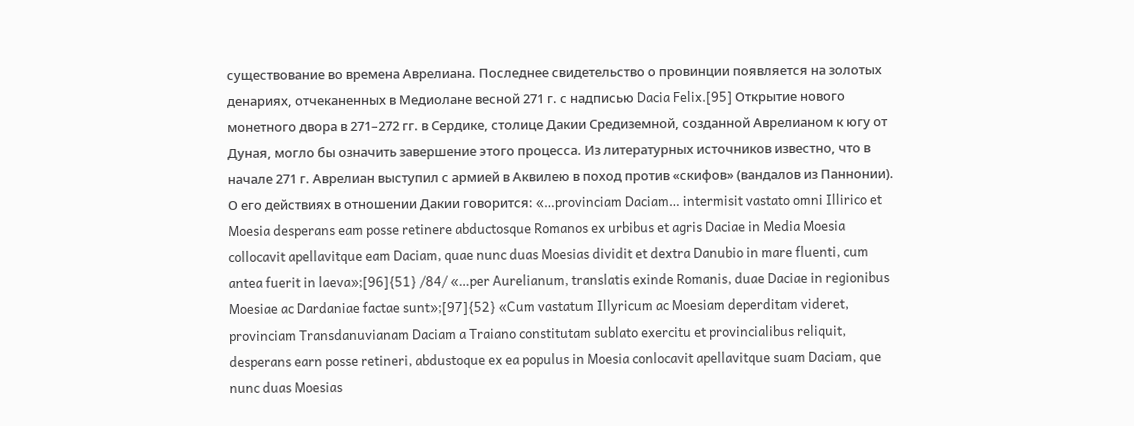существование во времена Аврелиана. Последнее свидетельство о провинции появляется на золотых денариях, отчеканенных в Медиолане весной 271 г. с надписью Dacia Felix.[95] Открытие нового монетного двора в 271–272 гг. в Сердике, столице Дакии Средиземной, созданной Аврелианом к югу от Дуная, могло бы означить завершение этого процесса. Из литературных источников известно, что в начале 271 г. Аврелиан выступил с армией в Аквилею в поход против «скифов» (вандалов из Паннонии). О его действиях в отношении Дакии говорится: «…provinciam Daciam… intermisit vastato omni Illirico et Moesia desperans eam posse retinere abductosque Romanos ex urbibus et agris Daciae in Media Moesia collocavit apellavitque eam Daciam, quae nunc duas Moesias dividit et dextra Danubio in mare fluenti, cum antea fuerit in laeva»;[96]{51} /84/ «…per Aurelianum, translatis exinde Romanis, duae Daciae in regionibus Moesiae ac Dardaniae factae sunt»;[97]{52} «Cum vastatum Illyricum ac Moesiam deperditam videret, provinciam Transdanuvianam Daciam a Traiano constitutam sublato exercitu et provincialibus reliquit, desperans earn posse retineri, abdustoque ex ea populus in Moesia conlocavit apellavitque suam Daciam, que nunc duas Moesias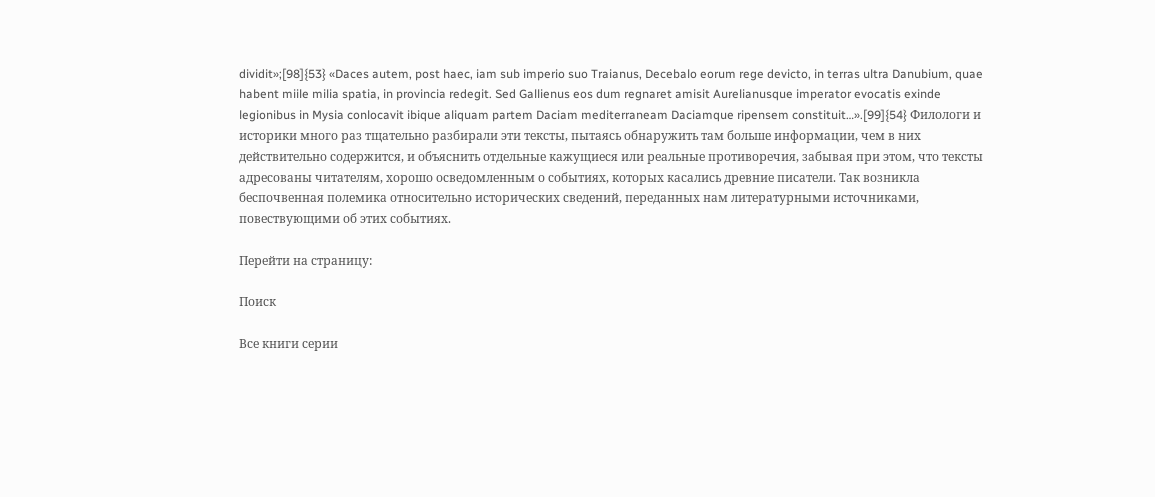dividit»;[98]{53} «Daces autem, post haec, iam sub imperio suo Traianus, Decebalo eorum rege devicto, in terras ultra Danubium, quae habent miile milia spatia, in provincia redegit. Sed Gallienus eos dum regnaret amisit Aurelianusque imperator evocatis exinde legionibus in Mysia conlocavit ibique aliquam partem Daciam mediterraneam Daciamque ripensem constituit…».[99]{54} Филологи и историки много раз тщательно разбирали эти тексты, пытаясь обнаружить там больше информации, чем в них действительно содержится, и объяснить отдельные кажущиеся или реальные противоречия, забывая при этом, что тексты адресованы читателям, хорошо осведомленным о событиях, которых касались древние писатели. Так возникла беспочвенная полемика относительно исторических сведений, переданных нам литературными источниками, повествующими об этих событиях.

Перейти на страницу:

Поиск

Все книги серии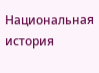Национальная история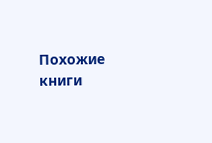Похожие книги